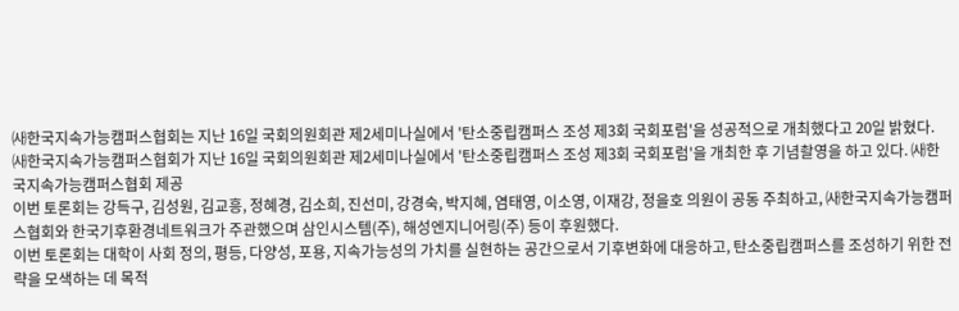㈔한국지속가능캠퍼스협회는 지난 16일 국회의원회관 제2세미나실에서 '탄소중립캠퍼스 조성 제3회 국회포럼'을 성공적으로 개최했다고 20일 밝혔다.
㈔한국지속가능캠퍼스협회가 지난 16일 국회의원회관 제2세미나실에서 '탄소중립캠퍼스 조성 제3회 국회포럼'을 개최한 후 기념촬영을 하고 있다. ㈔한국지속가능캠퍼스협회 제공
이번 토론회는 강득구, 김성원, 김교흥, 정혜경, 김소희, 진선미, 강경숙, 박지혜, 염태영, 이소영, 이재강, 정을호 의원이 공동 주최하고, ㈔한국지속가능캠퍼스협회와 한국기후환경네트워크가 주관했으며 삼인시스템(주), 해성엔지니어링(주) 등이 후원했다.
이번 토론회는 대학이 사회 정의, 평등, 다양성, 포용, 지속가능성의 가치를 실현하는 공간으로서 기후변화에 대응하고, 탄소중립캠퍼스를 조성하기 위한 전략을 모색하는 데 목적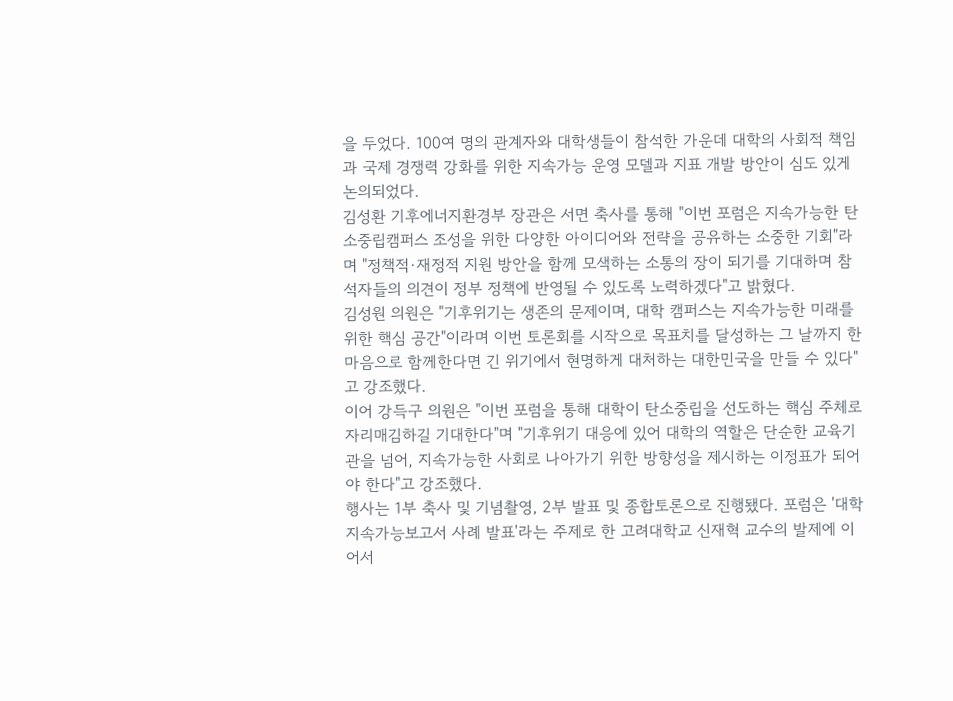을 두었다. 100여 명의 관계자와 대학생들이 참석한 가운데 대학의 사회적 책임과 국제 경쟁력 강화를 위한 지속가능 운영 모델과 지표 개발 방안이 심도 있게 논의되었다.
김성환 기후에너지환경부 장관은 서면 축사를 통해 "이번 포럼은 지속가능한 탄소중립캠퍼스 조성을 위한 다양한 아이디어와 전략을 공유하는 소중한 기회"라며 "정책적·재정적 지원 방안을 함께 모색하는 소통의 장이 되기를 기대하며 참석자들의 의견이 정부 정책에 반영될 수 있도록 노력하겠다"고 밝혔다.
김성원 의원은 "기후위기는 생존의 문제이며, 대학 캠퍼스는 지속가능한 미래를 위한 핵심 공간"이라며 이번 토론회를 시작으로 목표치를 달성하는 그 날까지 한마음으로 함께한다면 긴 위기에서 현명하게 대처하는 대한민국을 만들 수 있다"고 강조했다.
이어 강득구 의원은 "이번 포럼을 통해 대학이 탄소중립을 선도하는 핵심 주체로 자리매김하길 기대한다"며 "기후위기 대응에 있어 대학의 역할은 단순한 교육기관을 넘어, 지속가능한 사회로 나아가기 위한 방향성을 제시하는 이정표가 되어야 한다"고 강조했다.
행사는 1부 축사 및 기념촬영, 2부 발표 및 종합토론으로 진행됐다. 포럼은 '대학 지속가능보고서 사례 발표'라는 주제로 한 고려대학교 신재혁 교수의 발제에 이어서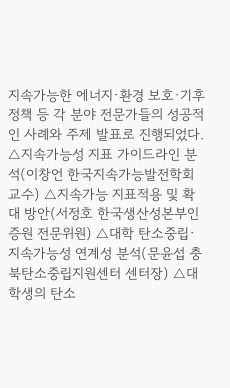지속가능한 에너지·환경 보호·기후 정책 등 각 분야 전문가들의 성공적인 사례와 주제 발표로 진행되었다.
△지속가능성 지표 가이드라인 분석(이창언 한국지속가능발전학회 교수) △지속가능 지표적용 및 확대 방안(서정호 한국생산성본부인증원 전문위원) △대학 탄소중립·지속가능성 연계성 분석(문윤섭 충북탄소중립지원센터 센터장) △대학생의 탄소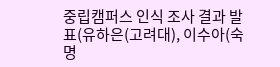중립캠퍼스 인식 조사 결과 발표(유하은(고려대), 이수아(숙명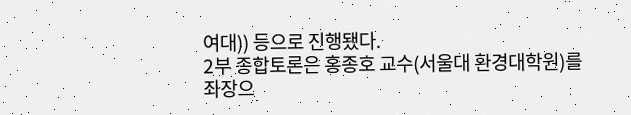여대)) 등으로 진행됐다.
2부 종합토론은 홍종호 교수(서울대 환경대학원)를 좌장으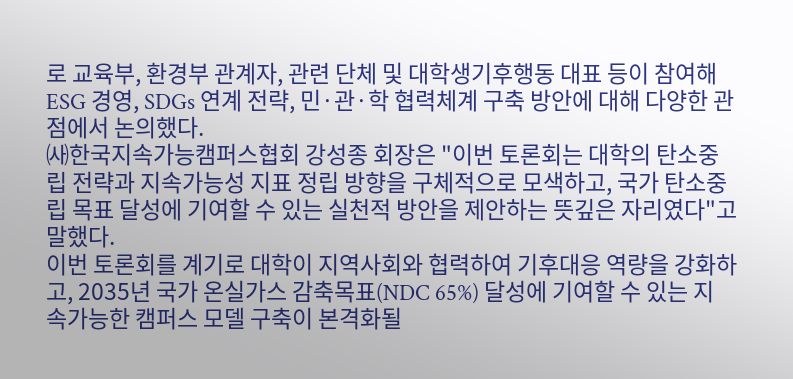로 교육부, 환경부 관계자, 관련 단체 및 대학생기후행동 대표 등이 참여해 ESG 경영, SDGs 연계 전략, 민·관·학 협력체계 구축 방안에 대해 다양한 관점에서 논의했다.
㈔한국지속가능캠퍼스협회 강성종 회장은 "이번 토론회는 대학의 탄소중립 전략과 지속가능성 지표 정립 방향을 구체적으로 모색하고, 국가 탄소중립 목표 달성에 기여할 수 있는 실천적 방안을 제안하는 뜻깊은 자리였다"고 말했다.
이번 토론회를 계기로 대학이 지역사회와 협력하여 기후대응 역량을 강화하고, 2035년 국가 온실가스 감축목표(NDC 65%) 달성에 기여할 수 있는 지속가능한 캠퍼스 모델 구축이 본격화될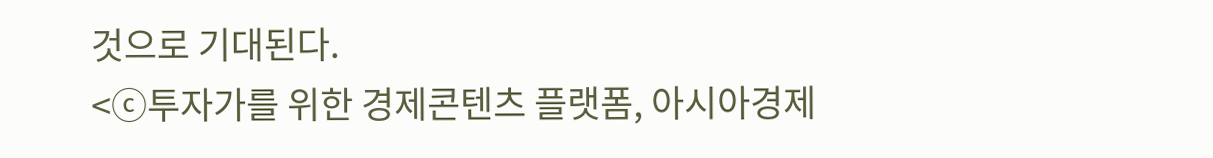것으로 기대된다.
<ⓒ투자가를 위한 경제콘텐츠 플랫폼, 아시아경제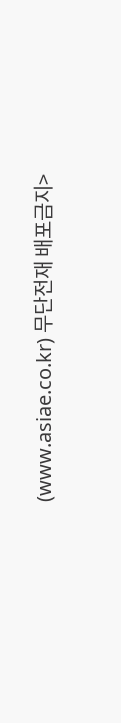(www.asiae.co.kr) 무단전재 배포금지>